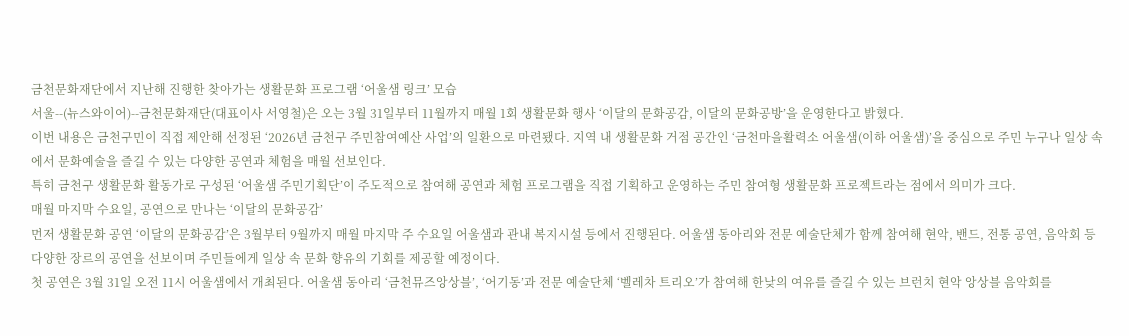금천문화재단에서 지난해 진행한 찾아가는 생활문화 프로그램 ‘어울샘 링크’ 모습
서울--(뉴스와이어)--금천문화재단(대표이사 서영철)은 오는 3월 31일부터 11월까지 매월 1회 생활문화 행사 ‘이달의 문화공감, 이달의 문화공방’을 운영한다고 밝혔다.
이번 내용은 금천구민이 직접 제안해 선정된 ‘2026년 금천구 주민참여예산 사업’의 일환으로 마련됐다. 지역 내 생활문화 거점 공간인 ‘금천마을활력소 어울샘(이하 어울샘)’을 중심으로 주민 누구나 일상 속에서 문화예술을 즐길 수 있는 다양한 공연과 체험을 매월 선보인다.
특히 금천구 생활문화 활동가로 구성된 ‘어울샘 주민기획단’이 주도적으로 참여해 공연과 체험 프로그램을 직접 기획하고 운영하는 주민 참여형 생활문화 프로젝트라는 점에서 의미가 크다.
매월 마지막 수요일, 공연으로 만나는 ‘이달의 문화공감’
먼저 생활문화 공연 ‘이달의 문화공감’은 3월부터 9월까지 매월 마지막 주 수요일 어울샘과 관내 복지시설 등에서 진행된다. 어울샘 동아리와 전문 예술단체가 함께 참여해 현악, 밴드, 전통 공연, 음악회 등 다양한 장르의 공연을 선보이며 주민들에게 일상 속 문화 향유의 기회를 제공할 예정이다.
첫 공연은 3월 31일 오전 11시 어울샘에서 개최된다. 어울샘 동아리 ‘금천뮤즈앙상블’, ‘어기동’과 전문 예술단체 ‘벨레차 트리오’가 참여해 한낮의 여유를 즐길 수 있는 브런치 현악 앙상블 음악회를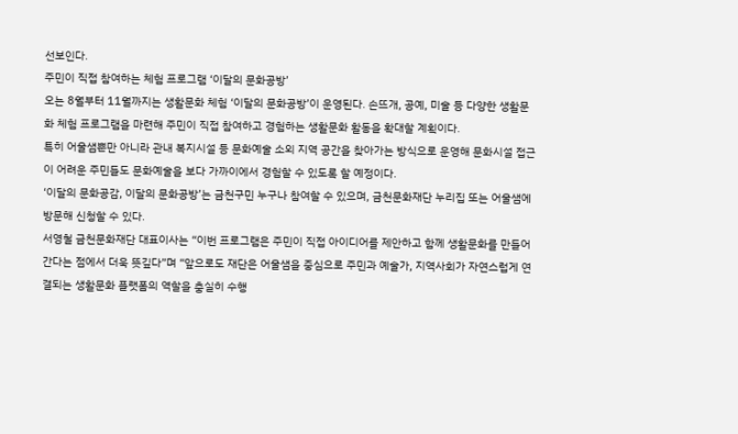선보인다.
주민이 직접 참여하는 체험 프로그램 ‘이달의 문화공방’
오는 8월부터 11월까지는 생활문화 체험 ‘이달의 문화공방’이 운영된다. 손뜨개, 공예, 미술 등 다양한 생활문화 체험 프로그램을 마련해 주민이 직접 참여하고 경험하는 생활문화 활동을 확대할 계획이다.
특히 어울샘뿐만 아니라 관내 복지시설 등 문화예술 소외 지역 공간을 찾아가는 방식으로 운영해 문화시설 접근이 어려운 주민들도 문화예술을 보다 가까이에서 경험할 수 있도록 할 예정이다.
‘이달의 문화공감, 이달의 문화공방’는 금천구민 누구나 참여할 수 있으며, 금천문화재단 누리집 또는 어울샘에 방문해 신청할 수 있다.
서영철 금천문화재단 대표이사는 “이번 프로그램은 주민이 직접 아이디어를 제안하고 함께 생활문화를 만들어간다는 점에서 더욱 뜻깊다”며 “앞으로도 재단은 어울샘을 중심으로 주민과 예술가, 지역사회가 자연스럽게 연결되는 생활문화 플랫폼의 역할을 충실히 수행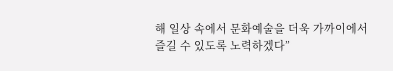해 일상 속에서 문화예술을 더욱 가까이에서 즐길 수 있도록 노력하겠다”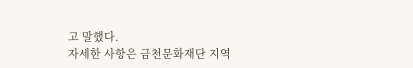고 말했다.
자세한 사항은 금천문화재단 지역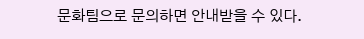문화팀으로 문의하면 안내받을 수 있다.